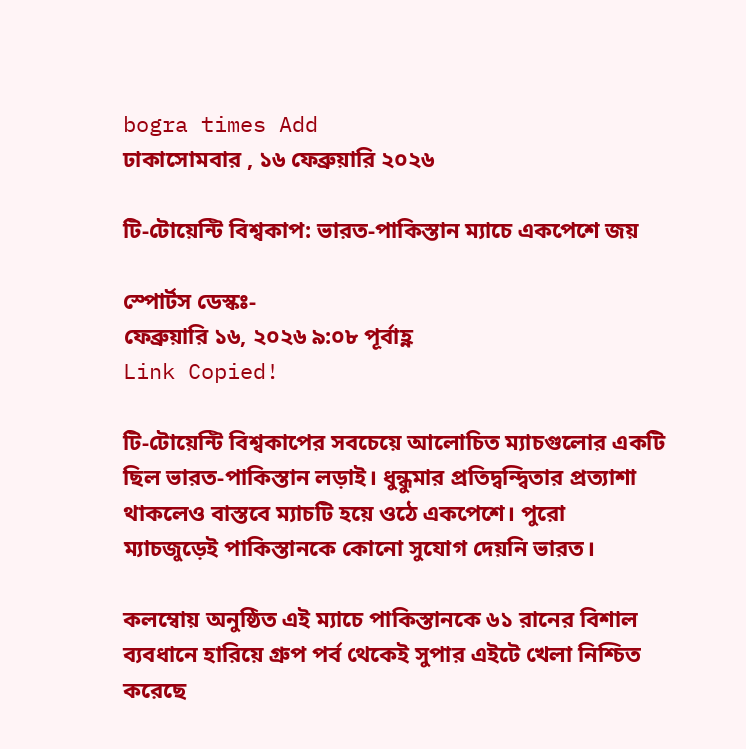bogra times Add
ঢাকাসোমবার , ১৬ ফেব্রুয়ারি ২০২৬

টি-টোয়েন্টি বিশ্বকাপ: ভারত-পাকিস্তান ম্যাচে একপেশে জয়

স্পোর্টস ডেস্কঃ-
ফেব্রুয়ারি ১৬, ২০২৬ ৯:০৮ পূর্বাহ্ণ
Link Copied!

টি-টোয়েন্টি বিশ্বকাপের সবচেয়ে আলোচিত ম্যাচগুলোর একটি ছিল ভারত-পাকিস্তান লড়াই। ধুন্ধুমার প্রতিদ্বন্দ্বিতার প্রত্যাশা থাকলেও বাস্তবে ম্যাচটি হয়ে ওঠে একপেশে। পুরো ম্যাচজুড়েই পাকিস্তানকে কোনো সুযোগ দেয়নি ভারত।

কলম্বোয় অনুষ্ঠিত এই ম্যাচে পাকিস্তানকে ৬১ রানের বিশাল ব্যবধানে হারিয়ে গ্রুপ পর্ব থেকেই সুপার এইটে খেলা নিশ্চিত করেছে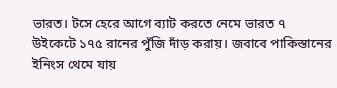ভারত। টসে হেরে আগে ব্যাট করতে নেমে ভারত ৭ উইকেটে ১৭৫ রানের পুঁজি দাঁড় করায়। জবাবে পাকিস্তানের ইনিংস থেমে যায়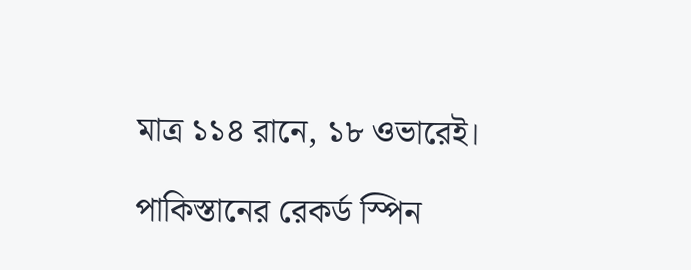মাত্র ১১৪ রানে, ১৮ ওভারেই।

পাকিস্তানের রেকর্ড স্পিন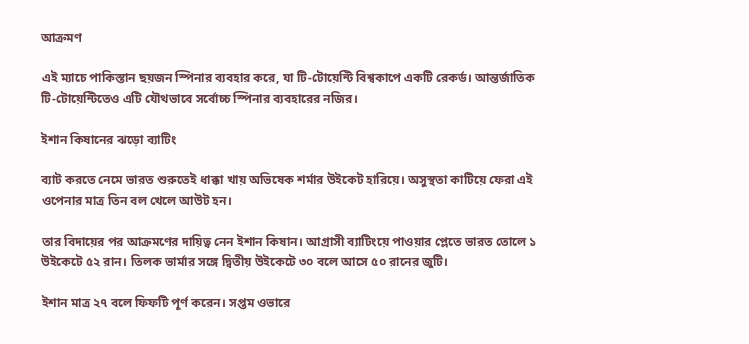আক্রমণ

এই ম্যাচে পাকিস্তান ছয়জন স্পিনার ব্যবহার করে, যা টি-টোয়েন্টি বিশ্বকাপে একটি রেকর্ড। আন্তর্জাতিক টি-টোয়েন্টিতেও এটি যৌথভাবে সর্বোচ্চ স্পিনার ব্যবহারের নজির।

ইশান কিষানের ঝড়ো ব্যাটিং

ব্যাট করতে নেমে ভারত শুরুতেই ধাক্কা খায় অভিষেক শর্মার উইকেট হারিয়ে। অসুস্থতা কাটিয়ে ফেরা এই ওপেনার মাত্র তিন বল খেলে আউট হন।

তার বিদায়ের পর আক্রমণের দায়িত্ব নেন ইশান কিষান। আগ্রাসী ব্যাটিংয়ে পাওয়ার প্লেতে ভারত তোলে ১ উইকেটে ৫২ রান। তিলক ভার্মার সঙ্গে দ্বিতীয় উইকেটে ৩০ বলে আসে ৫০ রানের জুটি।

ইশান মাত্র ২৭ বলে ফিফটি পূর্ণ করেন। সপ্তম ওভারে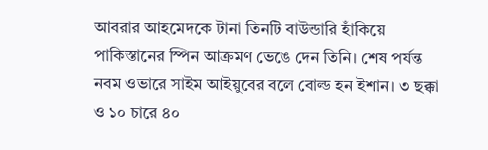আবরার আহমেদকে টানা তিনটি বাউন্ডারি হাঁকিয়ে পাকিস্তানের স্পিন আক্রমণ ভেঙে দেন তিনি। শেষ পর্যন্ত নবম ওভারে সাইম আইয়ুবের বলে বোল্ড হন ইশান। ৩ ছক্কা ও ১০ চারে ৪০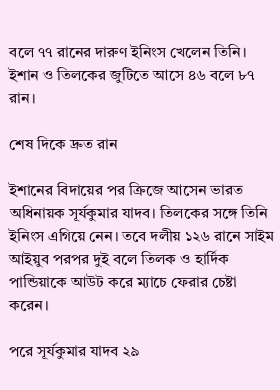বলে ৭৭ রানের দারুণ ইনিংস খেলেন তিনি। ইশান ও তিলকের জুটিতে আসে ৪৬ বলে ৮৭ রান।

শেষ দিকে দ্রুত রান

ইশানের বিদায়ের পর ক্রিজে আসেন ভারত অধিনায়ক সূর্যকুমার যাদব। তিলকের সঙ্গে তিনি ইনিংস এগিয়ে নেন। তবে দলীয় ১২৬ রানে সাইম আইয়ুব পরপর দুই বলে তিলক ও হার্দিক পান্ডিয়াকে আউট করে ম্যাচে ফেরার চেষ্টা করেন।

পরে সূর্যকুমার যাদব ২৯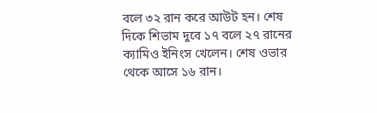বলে ৩২ রান করে আউট হন। শেষ দিকে শিভাম দুবে ১৭ বলে ২৭ রানের ক্যামিও ইনিংস খেলেন। শেষ ওভার থেকে আসে ১৬ রান।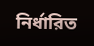নির্ধারিত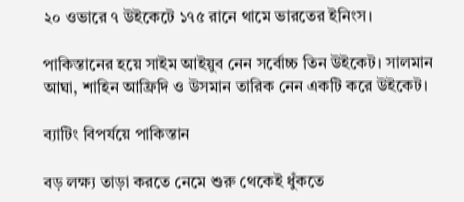২০ ওভারে ৭ উইকেটে ১৭৫ রানে থামে ভারতের ইনিংস।

পাকিস্তানের হয়ে সাইম আইয়ুব নেন সর্বোচ্চ তিন উইকেট। সালমান আঘা, শাহিন আফ্রিদি ও উসমান তারিক নেন একটি করে উইকেট।

ব্যাটিং বিপর্যয়ে পাকিস্তান

বড় লক্ষ্য তাড়া করতে নেমে শুরু থেকেই ধুঁকতে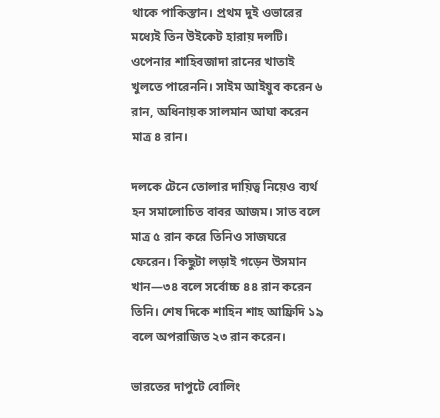থাকে পাকিস্তান। প্রথম দুই ওভারের মধ্যেই তিন উইকেট হারায় দলটি। ওপেনার শাহিবজাদা রানের খাতাই খুলতে পারেননি। সাইম আইয়ুব করেন ৬ রান, অধিনায়ক সালমান আঘা করেন মাত্র ৪ রান।

দলকে টেনে তোলার দায়িত্ব নিয়েও ব্যর্থ হন সমালোচিত বাবর আজম। সাত বলে মাত্র ৫ রান করে তিনিও সাজঘরে ফেরেন। কিছুটা লড়াই গড়েন উসমান খান—৩৪ বলে সর্বোচ্চ ৪৪ রান করেন তিনি। শেষ দিকে শাহিন শাহ আফ্রিদি ১৯ বলে অপরাজিত ২৩ রান করেন।

ভারতের দাপুটে বোলিং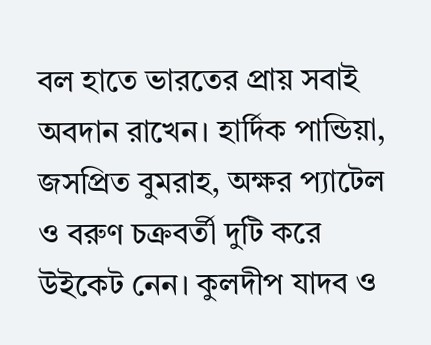বল হাতে ভারতের প্রায় সবাই অবদান রাখেন। হার্দিক পান্ডিয়া, জসপ্রিত বুমরাহ, অক্ষর প্যাটেল ও বরুণ চক্রবর্তী দুটি করে উইকেট নেন। কুলদীপ যাদব ও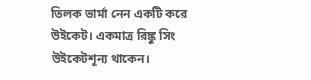তিলক ভার্মা নেন একটি করে উইকেট। একমাত্র রিঙ্কু সিং উইকেটশূন্য থাকেন।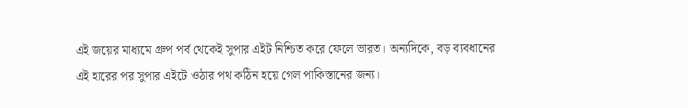এই জয়ের মাধ্যমে গ্রুপ পর্ব থেকেই সুপার এইট নিশ্চিত করে ফেলে ভারত। অন্যদিকে, বড় ব্যবধানের এই হারের পর সুপার এইটে ওঠার পথ কঠিন হয়ে গেল পাকিস্তানের জন্য।